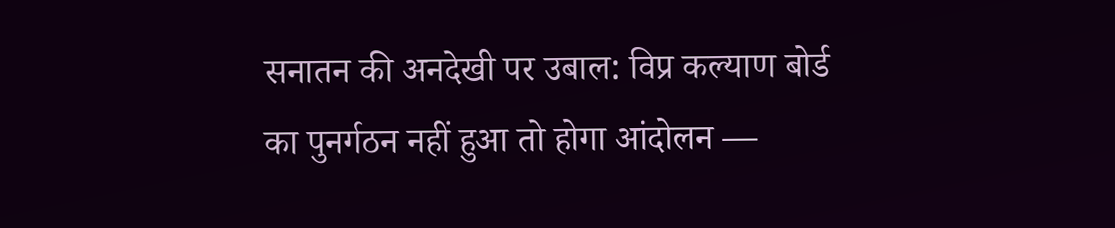सनातन की अनदेखी पर उबाल: विप्र कल्याण बोर्ड का पुनर्गठन नहीं हुआ तो होगा आंदोलन —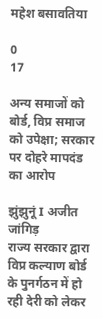महेश बसावतिया

0
17

अन्य समाजों को बोर्ड, विप्र समाज को उपेक्षा; सरकार पर दोहरे मापदंड का आरोप

झुंझुनूं I अजीत जांगिड़
राज्य सरकार द्वारा विप्र कल्याण बोर्ड के पुनर्गठन में हो रही देरी को लेकर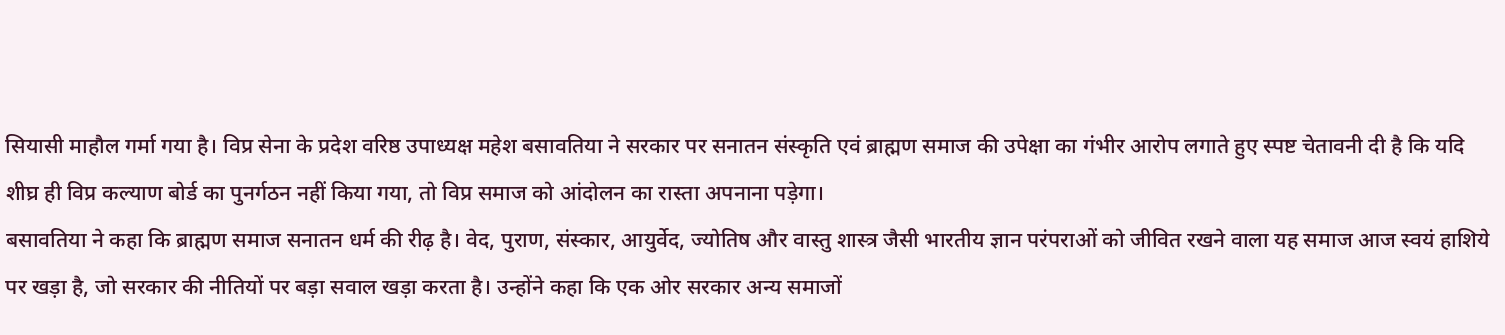सियासी माहौल गर्मा गया है। विप्र सेना के प्रदेश वरिष्ठ उपाध्यक्ष महेश बसावतिया ने सरकार पर सनातन संस्कृति एवं ब्राह्मण समाज की उपेक्षा का गंभीर आरोप लगाते हुए स्पष्ट चेतावनी दी है कि यदि शीघ्र ही विप्र कल्याण बोर्ड का पुनर्गठन नहीं किया गया, तो विप्र समाज को आंदोलन का रास्ता अपनाना पड़ेगा।
बसावतिया ने कहा कि ब्राह्मण समाज सनातन धर्म की रीढ़ है। वेद, पुराण, संस्कार, आयुर्वेद, ज्योतिष और वास्तु शास्त्र जैसी भारतीय ज्ञान परंपराओं को जीवित रखने वाला यह समाज आज स्वयं हाशिये पर खड़ा है, जो सरकार की नीतियों पर बड़ा सवाल खड़ा करता है। उन्होंने कहा कि एक ओर सरकार अन्य समाजों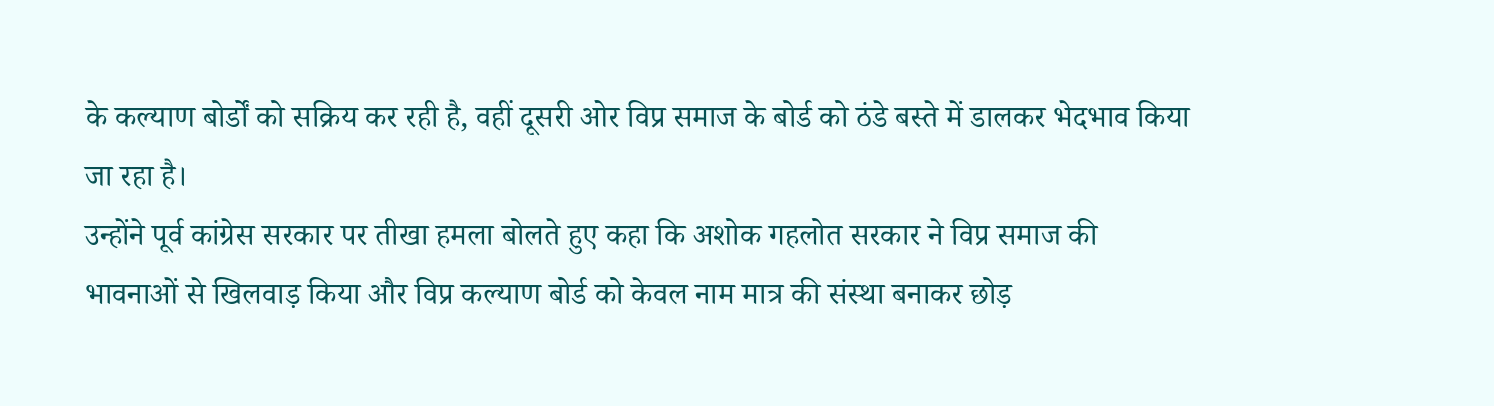के कल्याण बोर्डों को सक्रिय कर रही है, वहीं दूसरी ओर विप्र समाज के बोर्ड को ठंडे बस्ते में डालकर भेदभाव किया जा रहा है।
उन्होंने पूर्व कांग्रेस सरकार पर तीखा हमला बोलते हुए कहा कि अशोक गहलोत सरकार ने विप्र समाज की भावनाओं से खिलवाड़ किया और विप्र कल्याण बोर्ड को केवल नाम मात्र की संस्था बनाकर छोड़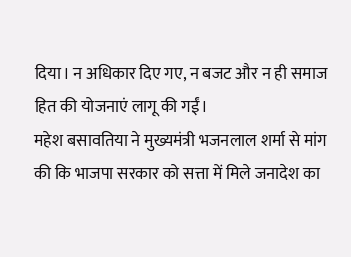दिया। न अधिकार दिए गए, न बजट और न ही समाज हित की योजनाएं लागू की गईं।
महेश बसावतिया ने मुख्यमंत्री भजनलाल शर्मा से मांग की कि भाजपा सरकार को सत्ता में मिले जनादेश का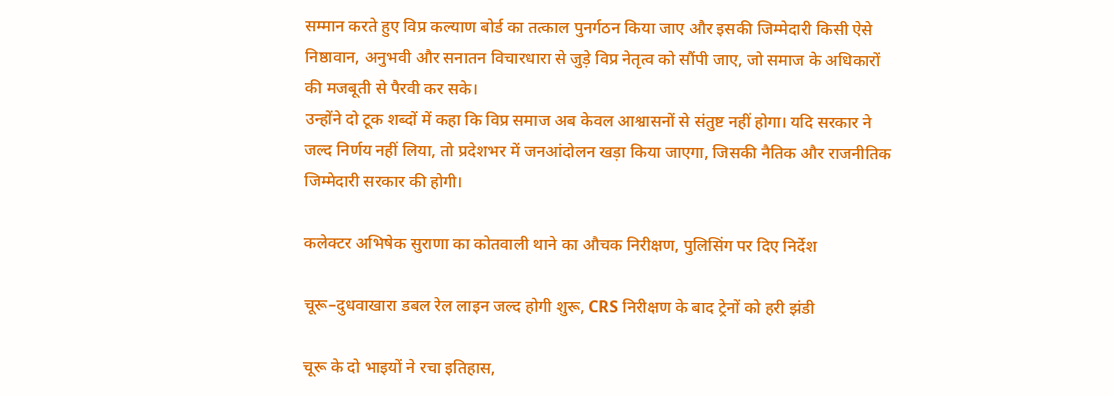सम्मान करते हुए विप्र कल्याण बोर्ड का तत्काल पुनर्गठन किया जाए और इसकी जिम्मेदारी किसी ऐसे निष्ठावान, अनुभवी और सनातन विचारधारा से जुड़े विप्र नेतृत्व को सौंपी जाए, जो समाज के अधिकारों की मजबूती से पैरवी कर सके।
उन्होंने दो टूक शब्दों में कहा कि विप्र समाज अब केवल आश्वासनों से संतुष्ट नहीं होगा। यदि सरकार ने जल्द निर्णय नहीं लिया, तो प्रदेशभर में जनआंदोलन खड़ा किया जाएगा, जिसकी नैतिक और राजनीतिक जिम्मेदारी सरकार की होगी।

कलेक्टर अभिषेक सुराणा का कोतवाली थाने का औचक निरीक्षण, पुलिसिंग पर दिए निर्देश

चूरू–दुधवाखारा डबल रेल लाइन जल्द होगी शुरू, CRS निरीक्षण के बाद ट्रेनों को हरी झंडी

चूरू के दो भाइयों ने रचा इतिहास,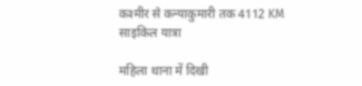कश्मीर से कन्याकुमारी तक 4112 KM साइकिल यात्रा

महिला थाना में दिखी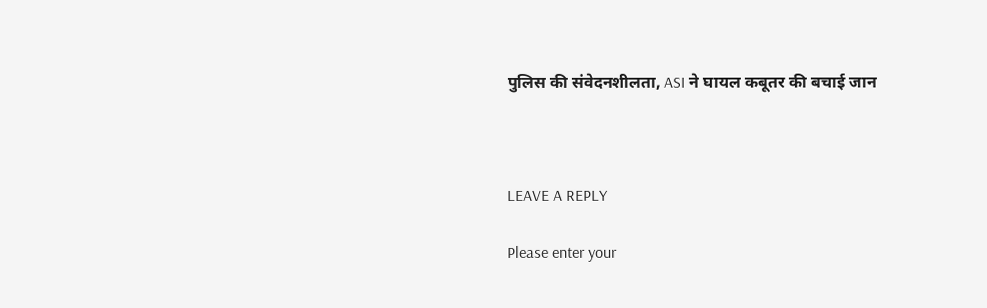पुलिस की संवेदनशीलता, ASI ने घायल कबूतर की बचाई जान



LEAVE A REPLY

Please enter your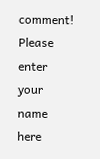comment!
Please enter your name here